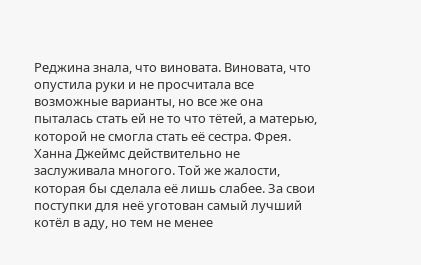Реджина знала, что виновата. Виновата, что опустила руки и не просчитала все возможные варианты, но все же она пыталась стать ей не то что тётей, а матерью, которой не смогла стать её сестра. Фрея.
Ханна Джеймс действительно не заслуживала многого. Той же жалости, которая бы сделала её лишь слабее. За свои поступки для неё уготован самый лучший котёл в аду, но тем не менее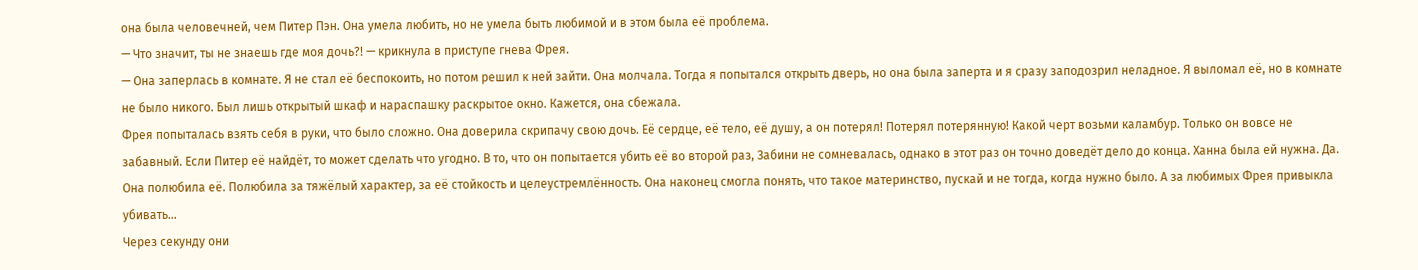она была человечней, чем Питер Пэн. Она умела любить, но не умела быть любимой и в этом была её проблема.
— Что значит, ты не знаешь где моя дочь?! — крикнула в приступе гнева Фрея.
— Она заперлась в комнате. Я не стал её беспокоить, но потом решил к ней зайти. Она молчала. Тогда я попытался открыть дверь, но она была заперта и я сразу заподозрил неладное. Я выломал её, но в комнате не было никого. Был лишь открытый шкаф и нараспашку раскрытое окно. Кажется, она сбежала.
Фрея попыталась взять себя в руки, что было сложно. Она доверила скрипачу свою дочь. Её сердце, её тело, её душу, а он потерял! Потерял потерянную! Какой черт возьми каламбур. Только он вовсе не забавный. Если Питер её найдёт, то может сделать что угодно. В то, что он попытается убить её во второй раз, Забини не сомневалась, однако в этот раз он точно доведёт дело до конца. Ханна была ей нужна. Да. Она полюбила её. Полюбила за тяжёлый характер, за её стойкость и целеустремлённость. Она наконец смогла понять, что такое материнство, пускай и не тогда, когда нужно было. А за любимых Фрея привыкла убивать…
Через секунду они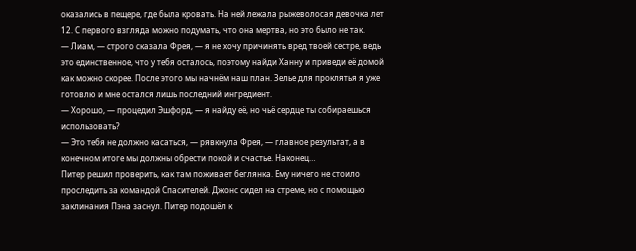оказались в пещере, где была кровать. На ней лежала рыжеволосая девочка лет 12. С первого взгляда можно подумать, что она мертва, но это было не так.
— Лиам, — строго сказала Фрея, — я не хочу причинять вред твоей сестре, ведь это единственное, что у тебя осталось, поэтому найди Ханну и приведи её домой как можно скорее. После этого мы начнём наш план. Зелье для проклятья я уже готовлю и мне остался лишь последний ингредиент.
— Хорошо, — процедил Эшфорд, — я найду её, но чьё сердце ты собираешься использовать?
— Это тебя не должно касаться, — рявкнула Фрея, — главное результат, а в конечном итоге мы должны обрести покой и счастье. Наконец…
Питер решил проверить, как там поживает беглянка. Ему ничего не стоило проследить за командой Спасителей. Джонс сидел на стреме, но с помощью заклинания Пэна заснул. Питер подошёл к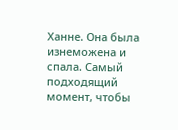Ханне. Она была изнеможена и спала. Самый подходящий момент, чтобы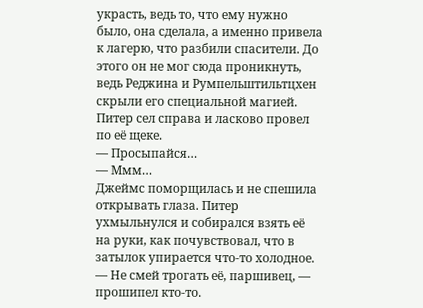украсть, ведь то, что ему нужно было, она сделала, а именно привела к лагерю, что разбили спасители. До этого он не мог сюда проникнуть, ведь Реджина и Румпельштильтцхен скрыли его специальной магией. Питер сел справа и ласково провел по её щеке.
— Просыпайся…
— Ммм…
Джеймс поморщилась и не спешила открывать глаза. Питер ухмыльнулся и собирался взять её на руки, как почувствовал, что в затылок упирается что-то холодное.
— Не смей трогать её, паршивец, — прошипел кто-то.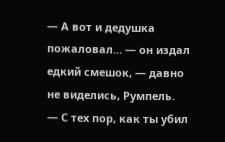— А вот и дедушка пожаловал… — он издал едкий смешок, — давно не виделись, Румпель.
— С тех пор, как ты убил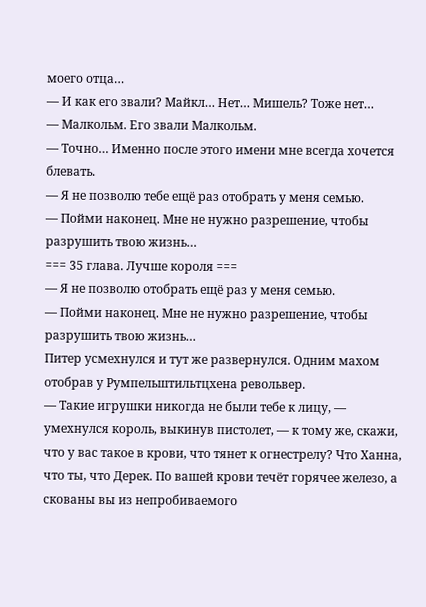моего отца…
— И как его звали? Майкл… Нет… Мишель? Тоже нет…
— Малкольм. Его звали Малкольм.
— Точно… Именно после этого имени мне всегда хочется блевать.
— Я не позволю тебе ещё раз отобрать у меня семью.
— Пойми наконец. Мне не нужно разрешение, чтобы разрушить твою жизнь…
=== 35 глава. Лучше короля ===
— Я не позволю отобрать ещё раз у меня семью.
— Пойми наконец. Мне не нужно разрешение, чтобы разрушить твою жизнь…
Питер усмехнулся и тут же развернулся. Одним махом отобрав у Румпельштильтцхена револьвер.
— Такие игрушки никогда не были тебе к лицу, — умехнулся король, выкинув пистолет, — к тому же, скажи, что у вас такое в крови, что тянет к огнестрелу? Что Ханна, что ты, что Дерек. По вашей крови течёт горячее железо, а скованы вы из непробиваемого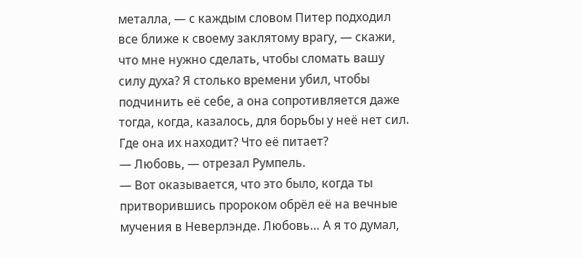металла, — с каждым словом Питер подходил все ближе к своему заклятому врагу, — скажи, что мне нужно сделать, чтобы сломать вашу силу духа? Я столько времени убил, чтобы подчинить её себе, а она сопротивляется даже тогда, когда, казалось, для борьбы у неё нет сил. Где она их находит? Что её питает?
— Любовь, — отрезал Румпель.
— Вот оказывается, что это было, когда ты притворившись пророком обрёл её на вечные мучения в Неверлэнде. Любовь… А я то думал,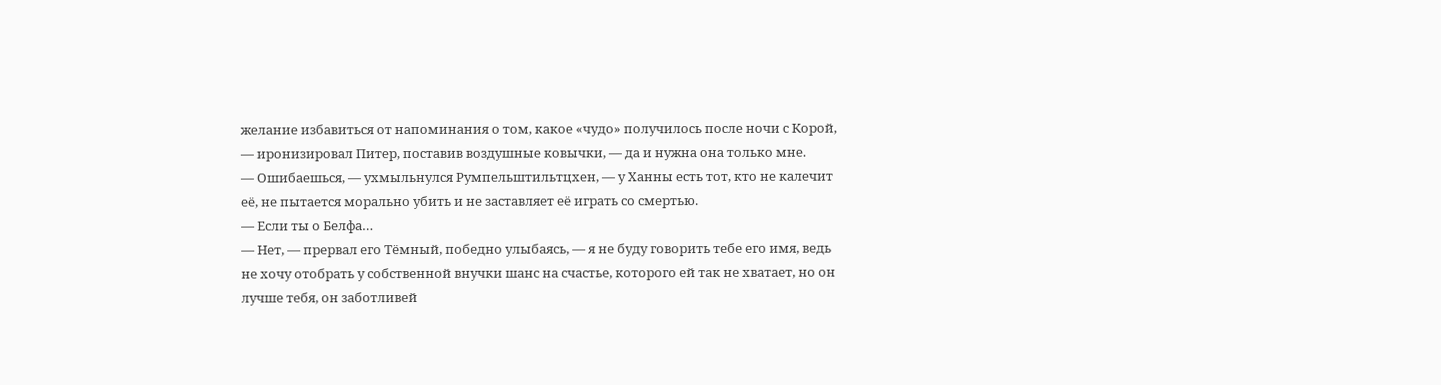желание избавиться от напоминания о том, какое «чудо» получилось после ночи с Корой, — иронизировал Питер, поставив воздушные ковычки, — да и нужна она только мне.
— Ошибаешься, — ухмыльнулся Румпельштильтцхен, — у Ханны есть тот, кто не калечит её, не пытается морально убить и не заставляет её играть со смертью.
— Если ты о Белфа…
— Нет, — прервал его Тёмный, победно улыбаясь, — я не буду говорить тебе его имя, ведь не хочу отобрать у собственной внучки шанс на счастье, которого ей так не хватает, но он лучше тебя, он заботливей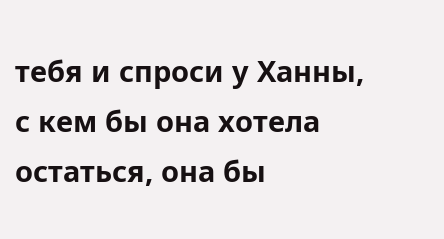тебя и спроси у Ханны, с кем бы она хотела остаться, она бы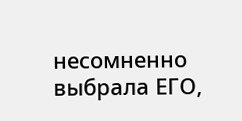несомненно выбрала ЕГО,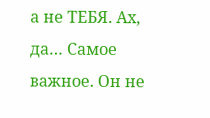а не ТЕБЯ. Ах, да… Самое важное. Он не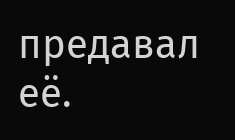предавал её.